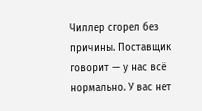Чиллер сгорел без причины. Поставщик говорит — у нас всё нормально. У вас нет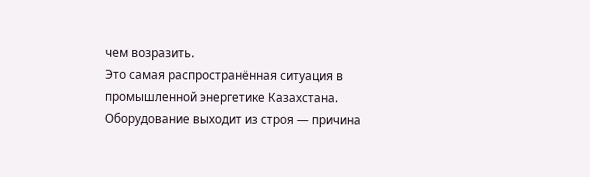чем возразить.
Это самая распространённая ситуация в промышленной энергетике Казахстана. Оборудование выходит из строя — причина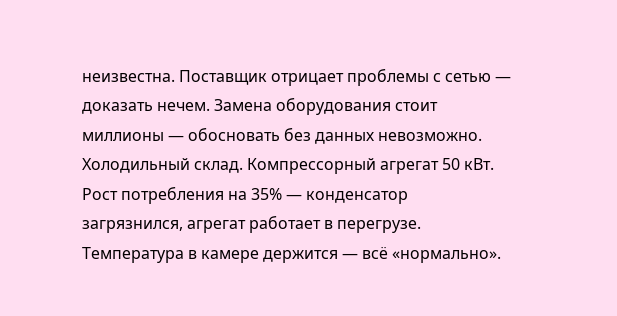неизвестна. Поставщик отрицает проблемы с сетью — доказать нечем. Замена оборудования стоит миллионы — обосновать без данных невозможно.
Холодильный склад. Компрессорный агрегат 50 кВт. Рост потребления на 35% — конденсатор загрязнился, агрегат работает в перегрузе.
Температура в камере держится — всё «нормально».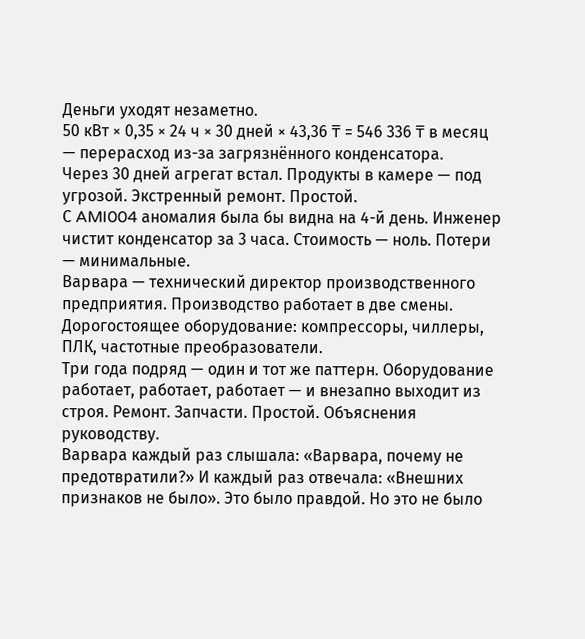Деньги уходят незаметно.
50 кВт × 0,35 × 24 ч × 30 дней × 43,36 ₸ = 546 336 ₸ в месяц — перерасход из-за загрязнённого конденсатора.
Через 30 дней агрегат встал. Продукты в камере — под угрозой. Экстренный ремонт. Простой.
С AMI004 аномалия была бы видна на 4-й день. Инженер чистит конденсатор за 3 часа. Стоимость — ноль. Потери — минимальные.
Варвара — технический директор производственного предприятия. Производство работает в две смены. Дорогостоящее оборудование: компрессоры, чиллеры, ПЛК, частотные преобразователи.
Три года подряд — один и тот же паттерн. Оборудование работает, работает, работает — и внезапно выходит из строя. Ремонт. Запчасти. Простой. Объяснения руководству.
Варвара каждый раз слышала: «Варвара, почему не предотвратили?» И каждый раз отвечала: «Внешних признаков не было». Это было правдой. Но это не было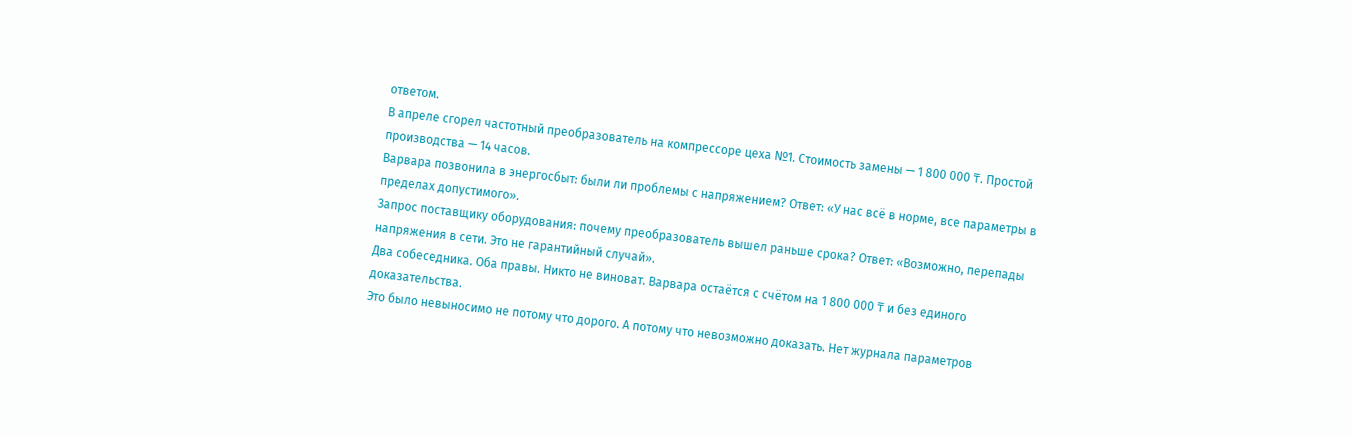ответом.
В апреле сгорел частотный преобразователь на компрессоре цеха №1. Стоимость замены — 1 800 000 ₸. Простой производства — 14 часов.
Варвара позвонила в энергосбыт: были ли проблемы с напряжением? Ответ: «У нас всё в норме, все параметры в пределах допустимого».
Запрос поставщику оборудования: почему преобразователь вышел раньше срока? Ответ: «Возможно, перепады напряжения в сети. Это не гарантийный случай».
Два собеседника. Оба правы. Никто не виноват. Варвара остаётся с счётом на 1 800 000 ₸ и без единого доказательства.
Это было невыносимо не потому что дорого. А потому что невозможно доказать. Нет журнала параметров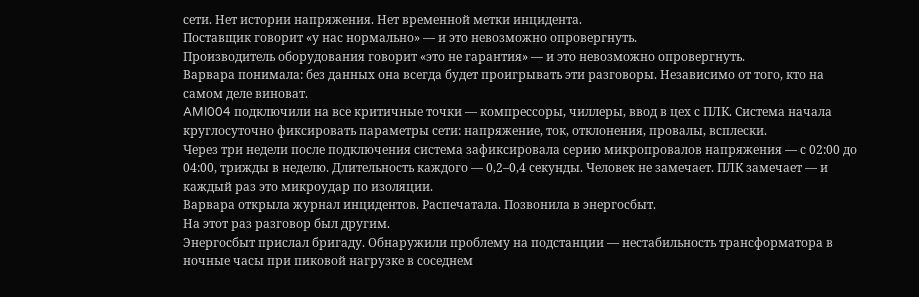сети. Нет истории напряжения. Нет временной метки инцидента.
Поставщик говорит «у нас нормально» — и это невозможно опровергнуть.
Производитель оборудования говорит «это не гарантия» — и это невозможно опровергнуть.
Варвара понимала: без данных она всегда будет проигрывать эти разговоры. Независимо от того, кто на самом деле виноват.
AMI004 подключили на все критичные точки — компрессоры, чиллеры, ввод в цех с ПЛК. Система начала круглосуточно фиксировать параметры сети: напряжение, ток, отклонения, провалы, всплески.
Через три недели после подключения система зафиксировала серию микропровалов напряжения — с 02:00 до 04:00, трижды в неделю. Длительность каждого — 0,2–0,4 секунды. Человек не замечает. ПЛК замечает — и каждый раз это микроудар по изоляции.
Варвара открыла журнал инцидентов. Распечатала. Позвонила в энергосбыт.
На этот раз разговор был другим.
Энергосбыт прислал бригаду. Обнаружили проблему на подстанции — нестабильность трансформатора в ночные часы при пиковой нагрузке в соседнем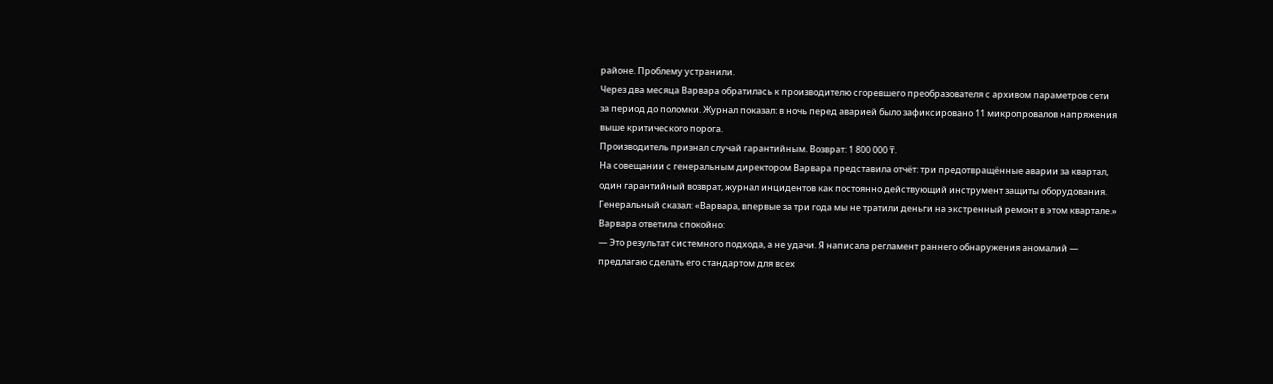районе. Проблему устранили.
Через два месяца Варвара обратилась к производителю сгоревшего преобразователя с архивом параметров сети за период до поломки. Журнал показал: в ночь перед аварией было зафиксировано 11 микропровалов напряжения выше критического порога.
Производитель признал случай гарантийным. Возврат: 1 800 000 ₸.
На совещании с генеральным директором Варвара представила отчёт: три предотвращённые аварии за квартал, один гарантийный возврат, журнал инцидентов как постоянно действующий инструмент защиты оборудования.
Генеральный сказал: «Варвара, впервые за три года мы не тратили деньги на экстренный ремонт в этом квартале.»
Варвара ответила спокойно:
— Это результат системного подхода, а не удачи. Я написала регламент раннего обнаружения аномалий — предлагаю сделать его стандартом для всех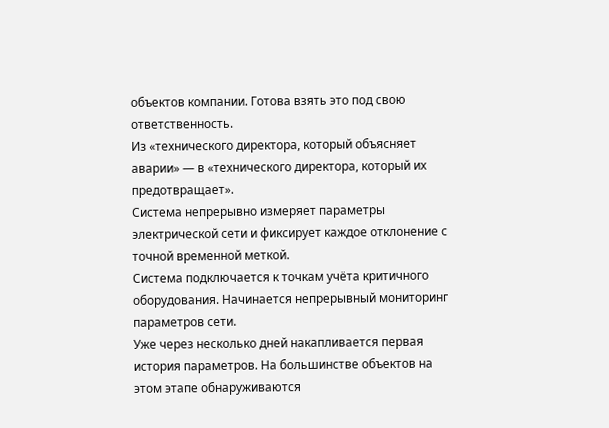объектов компании. Готова взять это под свою ответственность.
Из «технического директора, который объясняет аварии» — в «технического директора, который их предотвращает».
Система непрерывно измеряет параметры электрической сети и фиксирует каждое отклонение с точной временной меткой.
Система подключается к точкам учёта критичного оборудования. Начинается непрерывный мониторинг параметров сети.
Уже через несколько дней накапливается первая история параметров. На большинстве объектов на этом этапе обнаруживаются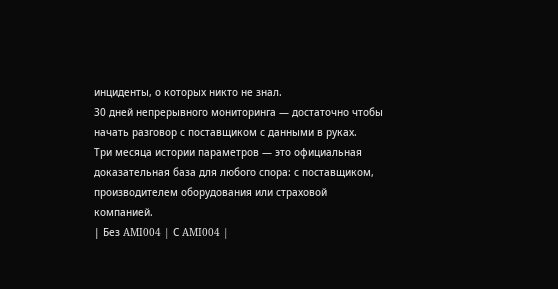инциденты, о которых никто не знал.
30 дней непрерывного мониторинга — достаточно чтобы начать разговор с поставщиком с данными в руках.
Три месяца истории параметров — это официальная доказательная база для любого спора: с поставщиком, производителем оборудования или страховой компанией.
| Без AMI004 | С AMI004 |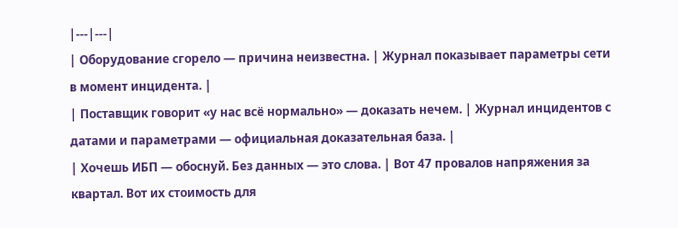|---|---|
| Оборудование сгорело — причина неизвестна. | Журнал показывает параметры сети в момент инцидента. |
| Поставщик говорит «у нас всё нормально» — доказать нечем. | Журнал инцидентов с датами и параметрами — официальная доказательная база. |
| Хочешь ИБП — обоснуй. Без данных — это слова. | Вот 47 провалов напряжения за квартал. Вот их стоимость для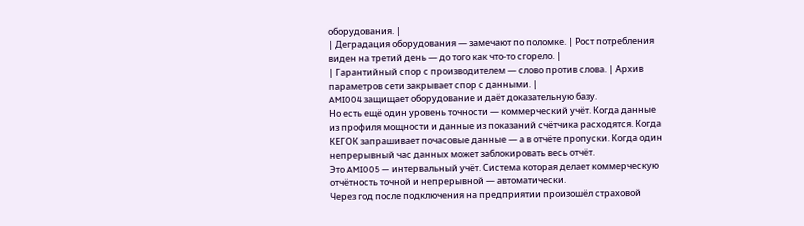оборудования. |
| Деградация оборудования — замечают по поломке. | Рост потребления виден на третий день — до того как что-то сгорело. |
| Гарантийный спор с производителем — слово против слова. | Архив параметров сети закрывает спор с данными. |
AMI004 защищает оборудование и даёт доказательную базу.
Но есть ещё один уровень точности — коммерческий учёт. Когда данные из профиля мощности и данные из показаний счётчика расходятся. Когда КЕГОК запрашивает почасовые данные — а в отчёте пропуски. Когда один непрерывный час данных может заблокировать весь отчёт.
Это AMI005 — интервальный учёт. Система которая делает коммерческую отчётность точной и непрерывной — автоматически.
Через год после подключения на предприятии произошёл страховой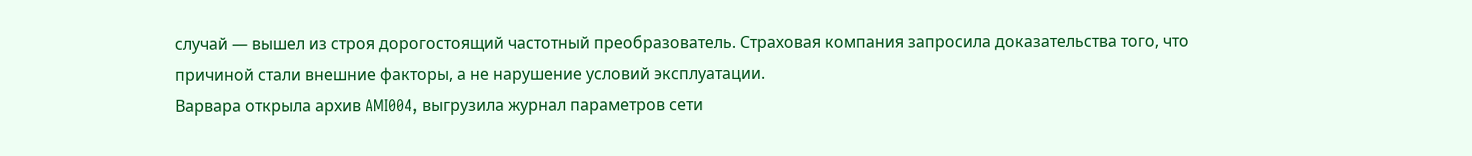случай — вышел из строя дорогостоящий частотный преобразователь. Страховая компания запросила доказательства того, что причиной стали внешние факторы, а не нарушение условий эксплуатации.
Варвара открыла архив AMI004, выгрузила журнал параметров сети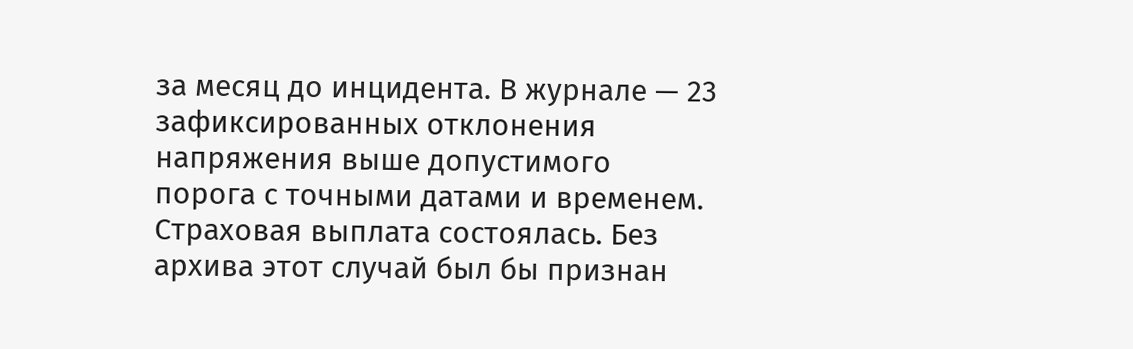за месяц до инцидента. В журнале — 23 зафиксированных отклонения напряжения выше допустимого порога с точными датами и временем.
Страховая выплата состоялась. Без архива этот случай был бы признан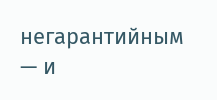негарантийным — и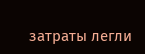затраты легли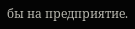бы на предприятие.